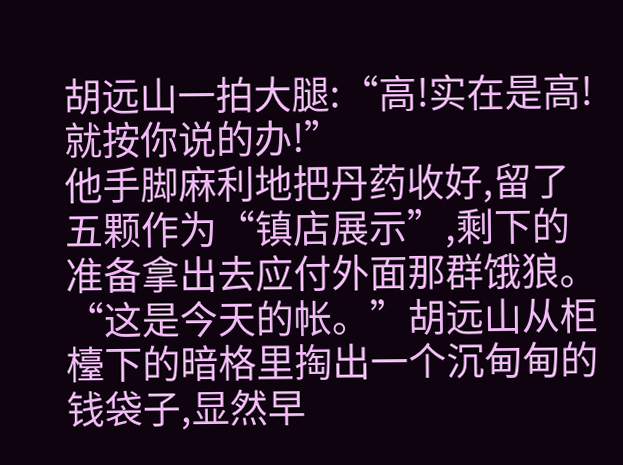胡远山一拍大腿:“高!实在是高!就按你说的办!”
他手脚麻利地把丹药收好,留了五颗作为“镇店展示”,剩下的准备拿出去应付外面那群饿狼。
“这是今天的帐。”胡远山从柜檯下的暗格里掏出一个沉甸甸的钱袋子,显然早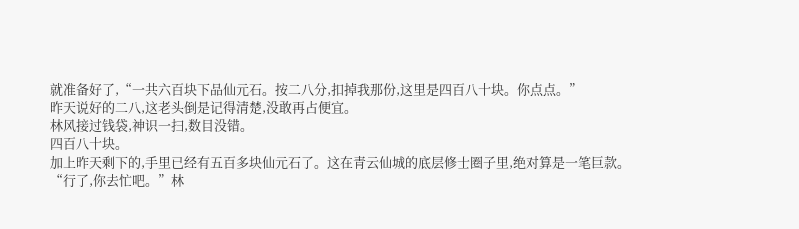就准备好了,“一共六百块下品仙元石。按二八分,扣掉我那份,这里是四百八十块。你点点。”
昨天说好的二八,这老头倒是记得清楚,没敢再占便宜。
林风接过钱袋,神识一扫,数目没错。
四百八十块。
加上昨天剩下的,手里已经有五百多块仙元石了。这在青云仙城的底层修士圈子里,绝对算是一笔巨款。
“行了,你去忙吧。”林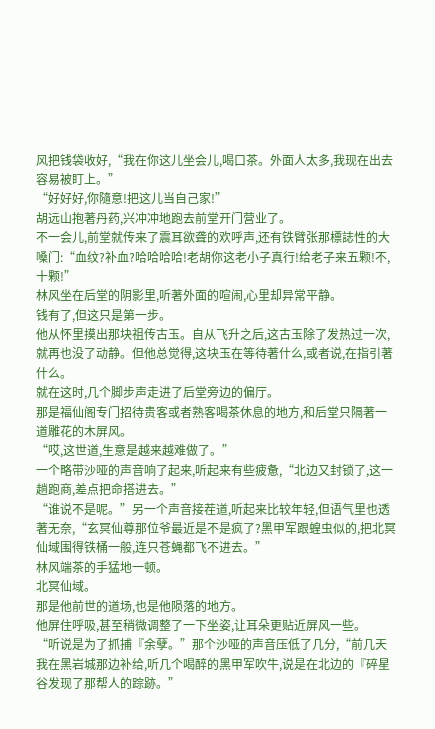风把钱袋收好,“我在你这儿坐会儿,喝口茶。外面人太多,我现在出去容易被盯上。”
“好好好,你隨意!把这儿当自己家!”
胡远山抱著丹药,兴冲冲地跑去前堂开门营业了。
不一会儿,前堂就传来了震耳欲聋的欢呼声,还有铁臂张那標誌性的大嗓门:“血纹?补血?哈哈哈哈!老胡你这老小子真行!给老子来五颗!不,十颗!”
林风坐在后堂的阴影里,听著外面的喧闹,心里却异常平静。
钱有了,但这只是第一步。
他从怀里摸出那块祖传古玉。自从飞升之后,这古玉除了发热过一次,就再也没了动静。但他总觉得,这块玉在等待著什么,或者说,在指引著什么。
就在这时,几个脚步声走进了后堂旁边的偏厅。
那是福仙阁专门招待贵客或者熟客喝茶休息的地方,和后堂只隔著一道雕花的木屏风。
“哎,这世道,生意是越来越难做了。”
一个略带沙哑的声音响了起来,听起来有些疲惫,“北边又封锁了,这一趟跑商,差点把命搭进去。”
“谁说不是呢。”另一个声音接茬道,听起来比较年轻,但语气里也透著无奈,“玄冥仙尊那位爷最近是不是疯了?黑甲军跟蝗虫似的,把北冥仙域围得铁桶一般,连只苍蝇都飞不进去。”
林风端茶的手猛地一顿。
北冥仙域。
那是他前世的道场,也是他陨落的地方。
他屏住呼吸,甚至稍微调整了一下坐姿,让耳朵更贴近屏风一些。
“听说是为了抓捕『余孽。”那个沙哑的声音压低了几分,“前几天我在黑岩城那边补给,听几个喝醉的黑甲军吹牛,说是在北边的『碎星谷发现了那帮人的踪跡。”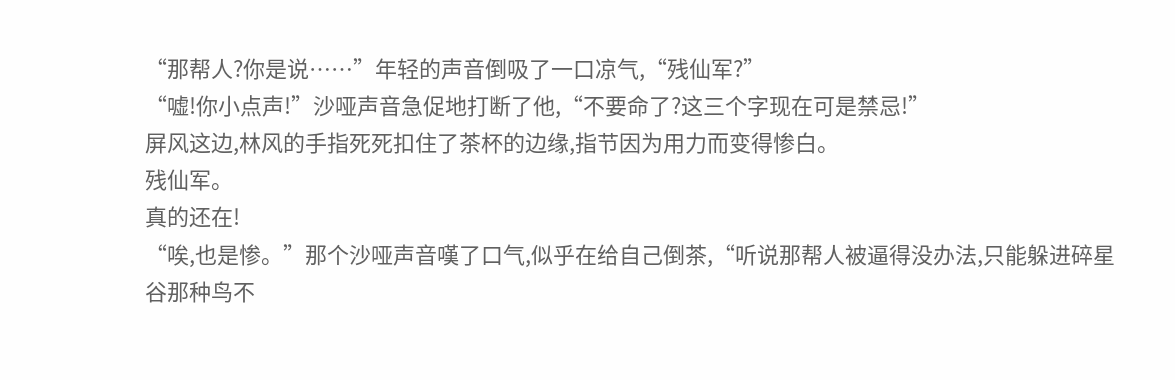“那帮人?你是说……”年轻的声音倒吸了一口凉气,“残仙军?”
“嘘!你小点声!”沙哑声音急促地打断了他,“不要命了?这三个字现在可是禁忌!”
屏风这边,林风的手指死死扣住了茶杯的边缘,指节因为用力而变得惨白。
残仙军。
真的还在!
“唉,也是惨。”那个沙哑声音嘆了口气,似乎在给自己倒茶,“听说那帮人被逼得没办法,只能躲进碎星谷那种鸟不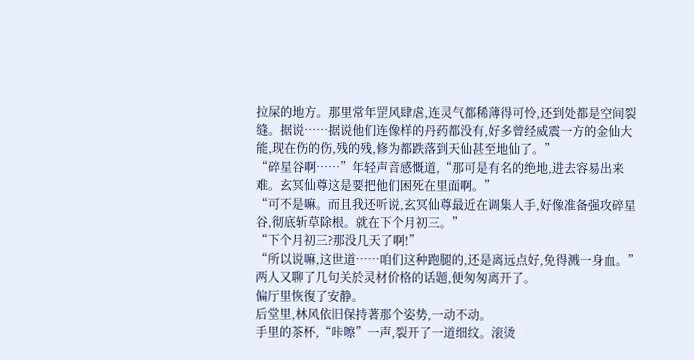拉屎的地方。那里常年罡风肆虐,连灵气都稀薄得可怜,还到处都是空间裂缝。据说……据说他们连像样的丹药都没有,好多曾经威震一方的金仙大能,现在伤的伤,残的残,修为都跌落到天仙甚至地仙了。”
“碎星谷啊……”年轻声音感慨道,“那可是有名的绝地,进去容易出来难。玄冥仙尊这是要把他们困死在里面啊。”
“可不是嘛。而且我还听说,玄冥仙尊最近在调集人手,好像准备强攻碎星谷,彻底斩草除根。就在下个月初三。”
“下个月初三?那没几天了啊!”
“所以说嘛,这世道……咱们这种跑腿的,还是离远点好,免得溅一身血。”
两人又聊了几句关於灵材价格的话题,便匆匆离开了。
偏厅里恢復了安静。
后堂里,林风依旧保持著那个姿势,一动不动。
手里的茶杯,“咔嚓”一声,裂开了一道细纹。滚烫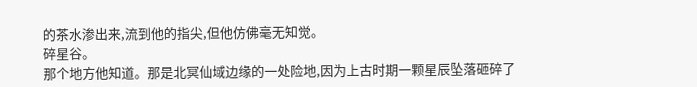的茶水渗出来,流到他的指尖,但他仿佛毫无知觉。
碎星谷。
那个地方他知道。那是北冥仙域边缘的一处险地,因为上古时期一颗星辰坠落砸碎了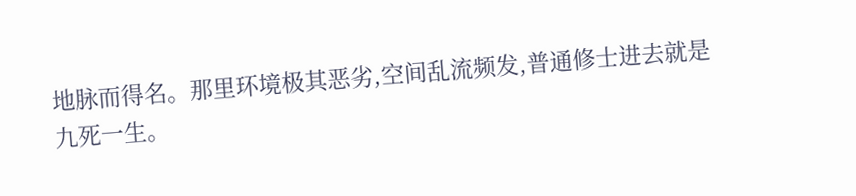地脉而得名。那里环境极其恶劣,空间乱流频发,普通修士进去就是九死一生。